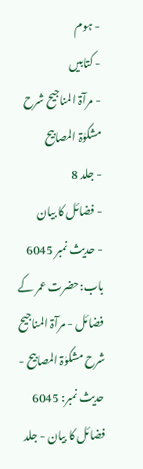- ہوم
- کتابیں
- مرآۃ المناجیح شرح مشکوٰۃ المصابیح
- جلد 8
- فضائل کا بیان
- حدیث نمبر 6045
باب:حضرت عمر کے فضائل - مرآۃ المناجیح شرح مشکوٰۃ المصابیح - حدیث نمبر: 6045
فضائل کا بیان - جلد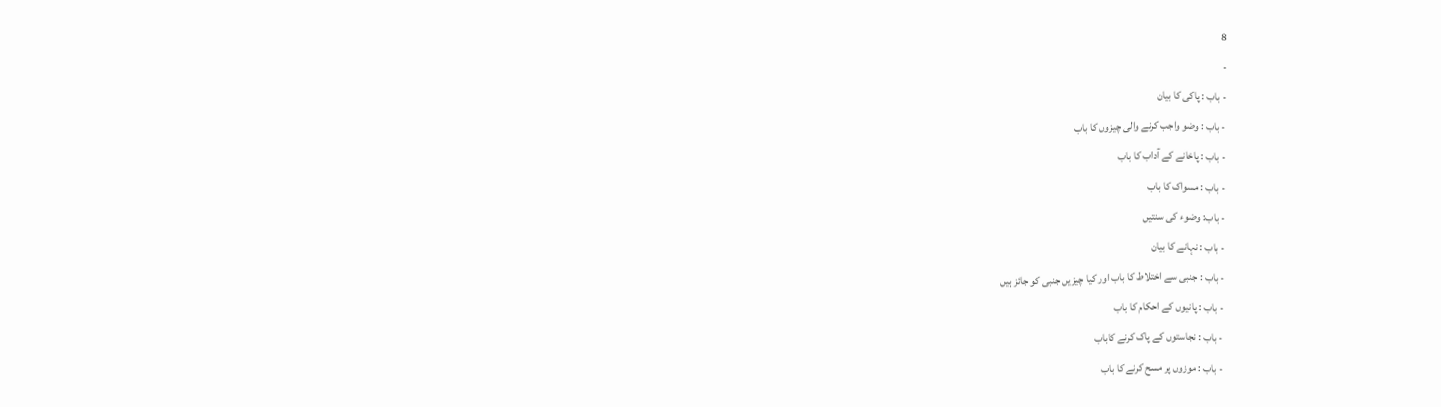8
-
- باب : پاکی کا بیان
- باب : وضو واجب کرنے والی چیزوں کا باب
- باب : پاخانے کے آداب کا باب
- باب : مسواک کا باب
- باب: وضوء کی سنتیں
- باب : نہانے کا بیان
- باب : جنبی سے اختلاط کا باب اور کیا چیزیں جنبی کو جائز ہیں
- باب : پانیوں کے احکام کا باب
- باب : نجاستوں کے پاک کرنے کاباب
- باب : موزوں پر مسح کرنے کا باب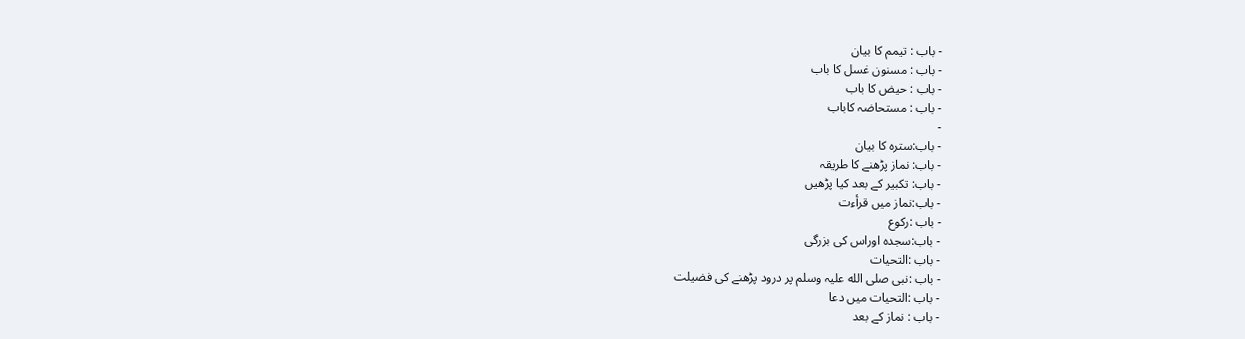- باب : تیمم کا بیان
- باب : مسنون غسل کا باب
- باب : حیض کا باب
- باب : مستحاضہ کاباب
-
- باب:سترہ کا بیان
- باب: نماز پڑھنے کا طریقہ
- باب: تکبیر کے بعد کیا پڑھیں
- باب:نماز میں قرأءت
- باب :رکوع
- باب:سجدہ اوراس کی بزرگی
- باب :التحیات
- باب :نبی صلی الله علیہ وسلم پر درود پڑھنے کی فضیلت
- باب :التحیات میں دعا
- باب : نماز کے بعد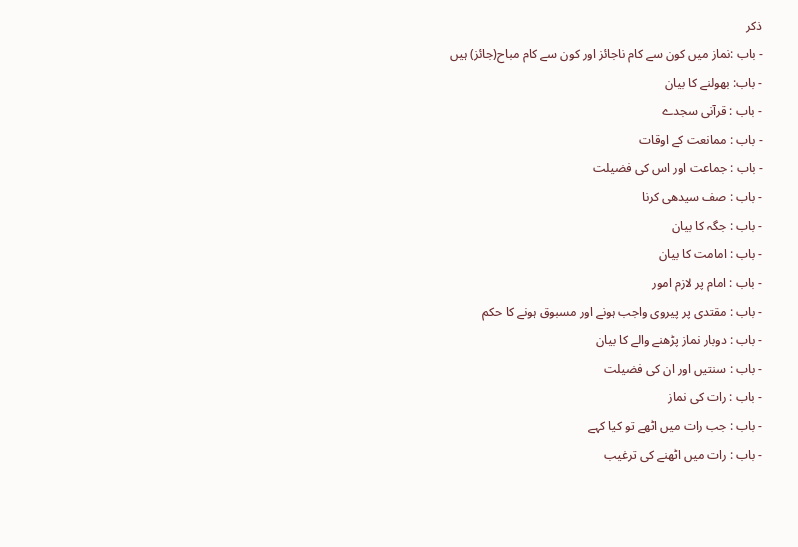ذکر
- باب :نماز میں کون سے کام ناجائز اور کون سے کام مباح(جائز) ہیں
- باب: بھولنے کا بیان
- باب : قرآنی سجدے
- باب : ممانعت کے اوقات
- باب : جماعت اور اس کی فضیلت
- باب : صف سیدھی کرنا
- باب : جگہ کا بیان
- باب : امامت کا بیان
- باب : امام پر لازم امور
- باب : مقتدی پر پیروی واجب ہونے اور مسبوق ہونے كا حکم
- باب : دوبار نماز پڑھنے والے کا بیان
- باب : سنتیں اور ان کی فضیلت
- باب : رات کی نماز
- باب : جب رات میں اٹھے تو کیا کہے
- باب : رات میں اٹھنے کی ترغیب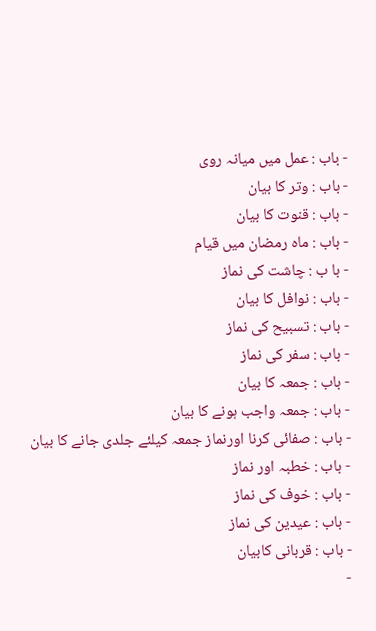- باب : عمل میں میانہ روی
- باب : وتر کا بیان
- باب : قنوت کا بیان
- باب : ماہ رمضان میں قیام
- با ب : چاشت کی نماز
- باب : نوافل کا بیان
- باب : تسبیح کی نماز
- باب : سفر کی نماز
- باب : جمعہ کا بیان
- باب : جمعہ واجب ہونے کا بیان
- باب : صفائی کرنا اورنماز جمعہ کیلئے جلدی جانے کا بیان
- باب : خطبہ اور نماز
- باب : خوف کی نماز
- باب : عیدین کی نماز
- باب : قربانی کابيان
-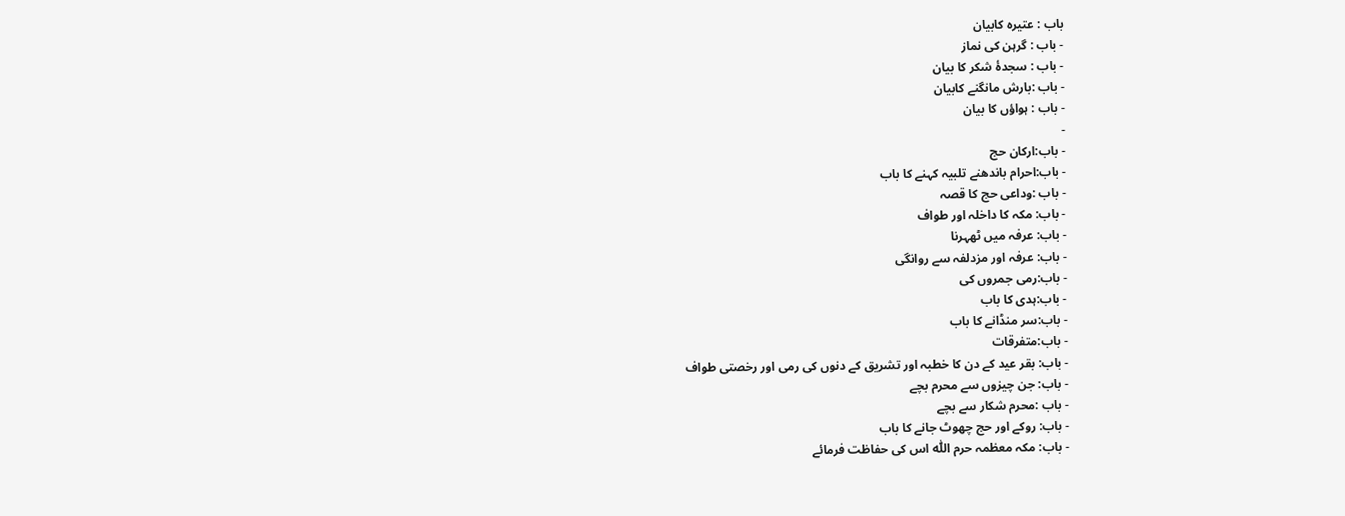باب : عتیرہ کابیان
- باب : گرہن کی نماز
- باب : سجدۂ شکر کا بیان
- باب :بارش مانگنے کابیان
- باب : ہواؤں کا بیان
-
- باب:ارکان حج
- باب:احرام باندھنے تلبیہ کہنے کا باب
- باب :وداعی حج کا قصہ
- باب: مکہ کا داخلہ اور طواف
- باب: عرفہ میں ٹھہرنا
- باب: عرفہ اور مزدلفہ سے روانگی
- باب:رمی جمروں کی
- باب:ہدی کا باب
- باب:سر منڈانے کا باب
- باب:متفرقات
- باب: بقر عید کے دن کا خطبہ اور تشریق کے دنوں کی رمی اور رخصتی طواف
- باب: جن چیزوں سے محرم بچے
- باب :محرم شکار سے بچے
- باب: روکے اور حج چھوٹ جانے کا باب
- باب: مکہ معظمہ حرم اللّٰه اس کی حفاظت فرمائے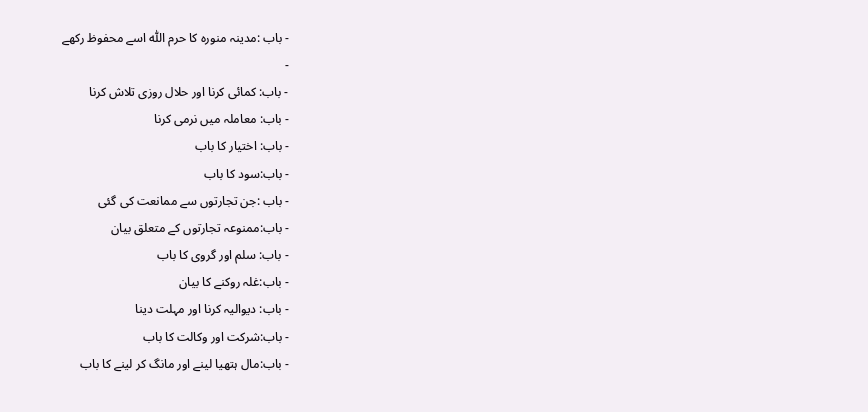- باب :مدینہ منورہ کا حرم اللّٰہ اسے محفوظ رکھے
-
- باب: کمائی کرنا اور حلال روزی تلاش کرنا
- باب: معاملہ میں نرمی کرنا
- باب: اختیار کا باب
- باب:سود کا باب
- باب :جن تجارتوں سے ممانعت کی گئی
- باب:ممنوعہ تجارتوں کے متعلق بیان
- باب: سلم اور گروی کا باب
- باب:غلہ روکنے کا بیان
- باب: دیوالیہ کرنا اور مہلت دینا
- باب:شرکت اور وکالت کا باب
- باب:مال ہتھیا لینے اور مانگ کر لینے کا باب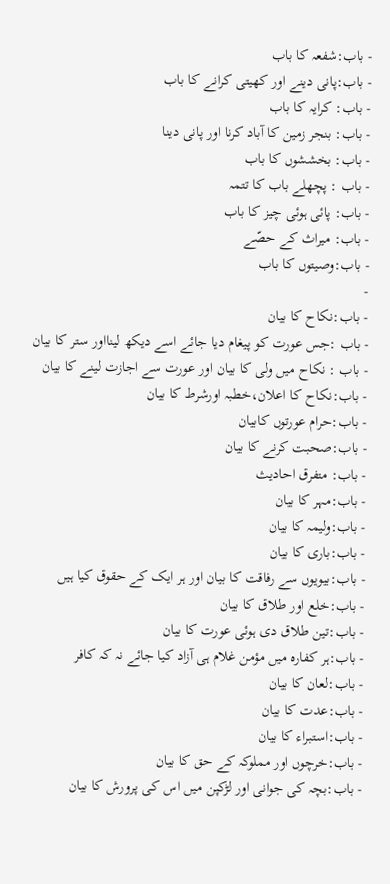- باب:شفعہ کا باب
- باب:پانی دینے اور کھیتی کرانے کا باب
- باب: کرایہ کا باب
- باب: بنجر زمین کا آباد کرنا اور پانی دینا
- باب: بخششوں کا باب
- باب : پچھلے باب کا تتمہ
- باب: پائی ہوئی چیز کا باب
- باب: میراث کے حصّے
- باب:وصیتوں کا باب
-
- باب:نکاح کا بیان
- باب :جس عورت کو پیغام دیا جائے اسے دیکھ لینااور ستر کا بیان
- باب : نکاح میں ولی کا بیان اور عورت سے اجازت لینے کا بیان
- باب:نکاح کا اعلان،خطبہ اورشرط کا بیان
- باب:حرام عورتوں کابیان
- باب:صحبت کرنے کا بیان
- باب: متفرق احادیث
- باب:مہر کا بیان
- باب:ولیمہ کا بیان
- باب:باری کا بیان
- باب:بیویوں سے رفاقت کا بیان اور ہر ایک کے حقوق کیا ہیں
- باب:خلع اور طلاق کا بیان
- باب:تین طلاق دی ہوئی عورت کا بیان
- باب:ہر کفارہ میں مؤمن غلام ہی آزاد کیا جائے نہ کہ کافر
- باب:لعان کا بیان
- باب:عدت کا بیان
- باب:استبراء کا بیان
- باب:خرچوں اور مملوکہ کے حق کا بیان
- باب:بچہ کی جوانی اور لڑکپن میں اس کی پرورش کا بیان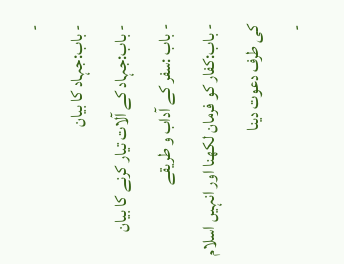-
- باب:جہاد کا بیان
- باب:جہاد کے آلات تیار کرنے کا بیان
- باب :سفر کے آداب و طریقے
- باب:کفار کو فرمان لکھنا اور انہیں اسلام کی طرف دعوت دینا
-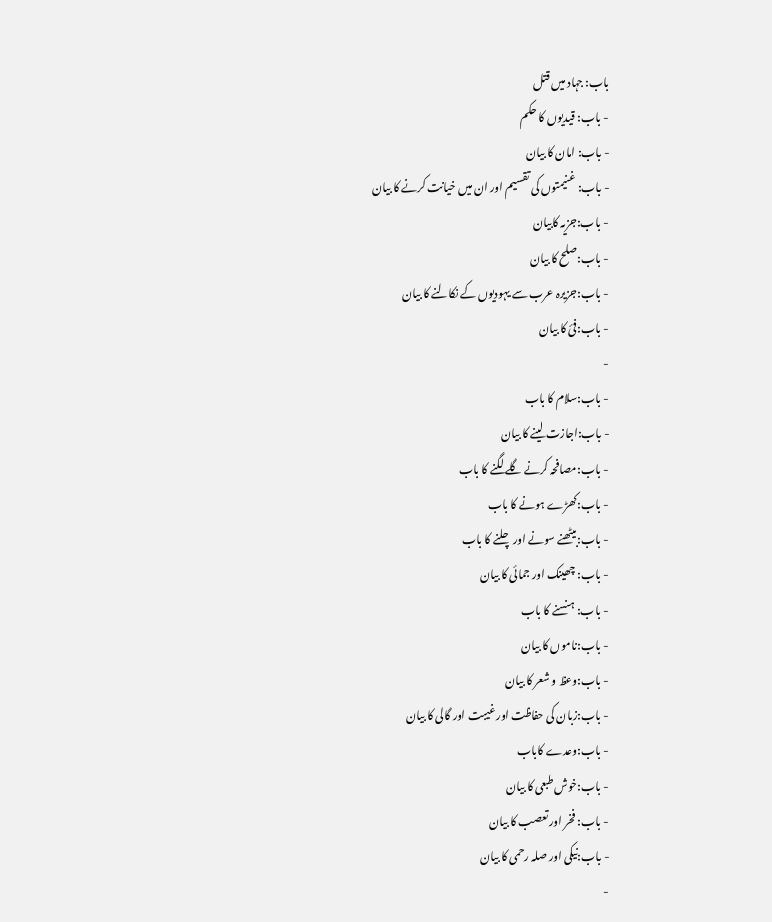باب: جہاد میں قتل
- باب: قیدیوں کا حکم
- باب: امان کا بیان
- باب: غنیمتوں کی تقسیم اور ان میں خیانت کرنے کا بیان
- باب:جزیہ کابیان
- باب:صلح کا بیان
- باب:جزیرہ عرب سے یہودیوں کے نکالنے کا بیان
- باب:فئ کا بیان
-
- باب:سلام کا باب
- باب:اجازت لینے کا بیان
- باب:مصافحہ کرنے گلے لگنے کا باب
- باب:کھڑے ہونے کا باب
- باب:بیٹھنے سونے اور چلنے کا باب
- باب: چھینک اور جمائی کا بیان
- باب: ہنسنے کا باب
- باب:ناموں کا بیان
- باب:وعظ و شعر کا بیان
- باب:زبان کی حفاظت اور غیبت اور گالی کا بیان
- باب:وعدے کاباب
- باب:خوش طبعی کا بیان
- باب: فخر اور تعصب کا بیان
- باب:نیکی اور صلہ رحمی کا بیان
-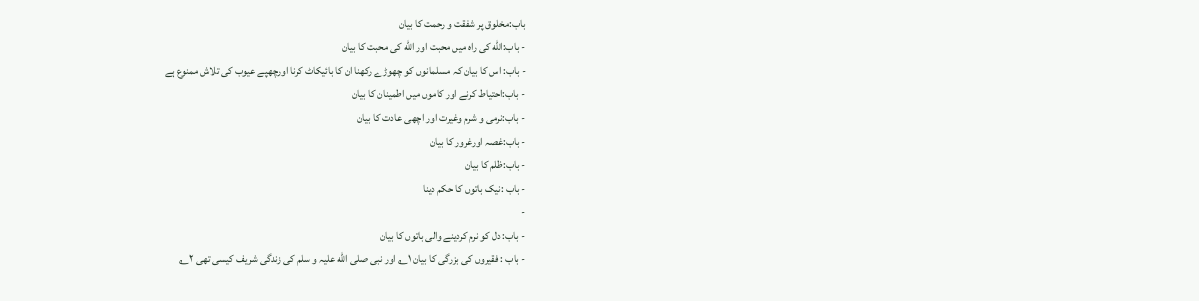باب:مخلوق پر شفقت و رحمت کا بیان
- باب:الله کی راہ میں محبت اور الله کی محبت کا بیان
- باب: اس کا بیان کہ مسلمانوں کو چھوڑے رکھنا ان کا بائیکاٹ کرنا اورچھپے عیوب کی تلاش ممنوع ہے
- باب:احتیاط کرنے اور کاموں میں اطمینان کا بیان
- باب:نرمی و شرم وغیرت اور اچھی عادت کا بیان
- باب:غصہ اورغرور کا بیان
- باب:ظلم کا بیان
- باب :نیک باتوں کا حکم دینا
-
- باب: دل کو نرم کردینے والی باتوں کا بیان
- باب : فقیروں کی بزرگی کا بیان ۱؎ اور نبی صلی الله علیہ و سلم کی زندگی شریف کیسی تھی ۲؎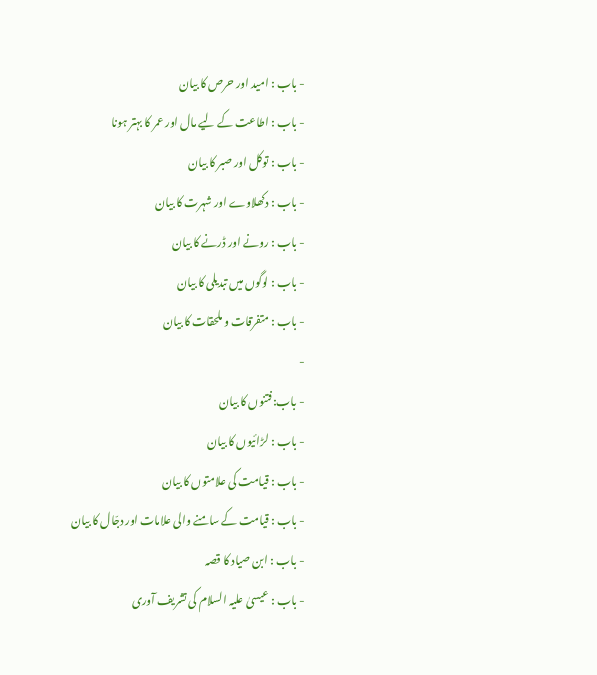- باب : امید اور حرص کا بیان
- باب : اطاعت کے لیے مال اور عمر کا بہتر ہونا
- باب : توکل اور صبر کا بیان
- باب : دکھلاوے اور شہرت کا بیان
- باب : رونے اور ڈرنے کا بیان
- باب : لوگوں میں تبدیلی کا بیان
- باب : متفرقات و ملحقات کا بیان
-
- باب:فتنوں کا بیان
- باب : لڑائیوں کا بیان
- باب : قیامت کی علامتوں کا بیان
- باب : قیامت کے سامنے والی علامات اور دجّال کا بیان
- باب : ابن صیاد کا قصہ
- باب : عیسیٰ علیہ السلام کی تشریف آوری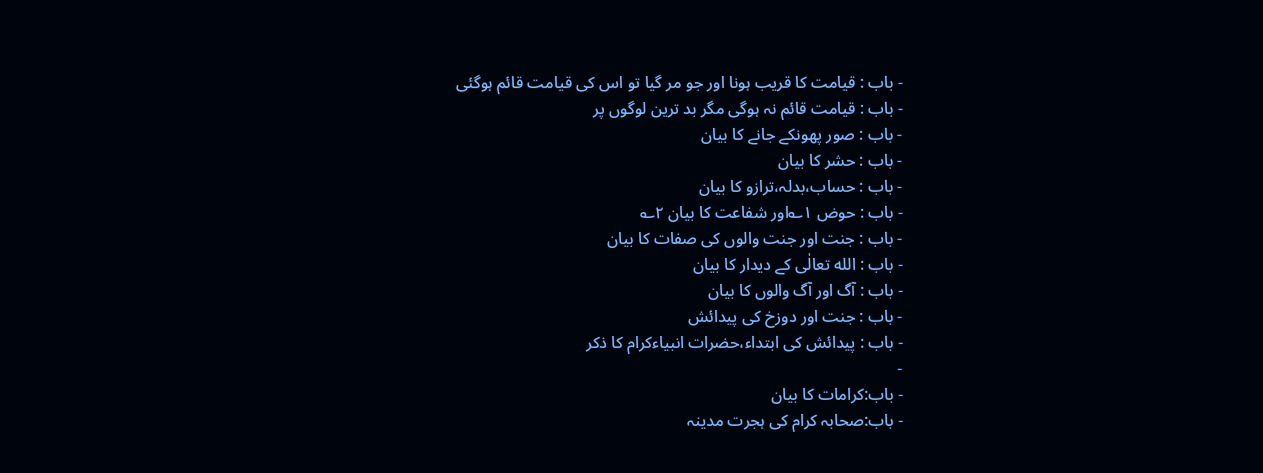- باب : قیامت کا قریب ہونا اور جو مر گیا تو اس کی قیامت قائم ہوگئی
- باب : قیامت قائم نہ ہوگی مگر بد ترین لوگوں پر
- باب : صور پھونکے جانے کا بیان
- باب : حشر کا بیان
- باب : حساب،بدلہ،ترازو کا بیان
- باب : حوض ۱؎اور شفاعت کا بیان ۲؎
- باب : جنت اور جنت والوں کی صفات کا بیان
- باب : الله تعالٰی کے دیدار کا بیان
- باب : آگ اور آگ والوں کا بیان
- باب : جنت اور دوزخ کی پیدائش
- باب : پیدائش کی ابتداء،حضرات انبیاءکرام کا ذکر
-
- باب:کرامات کا بیان
- باب:صحابہ کرام کی ہجرت مدینہ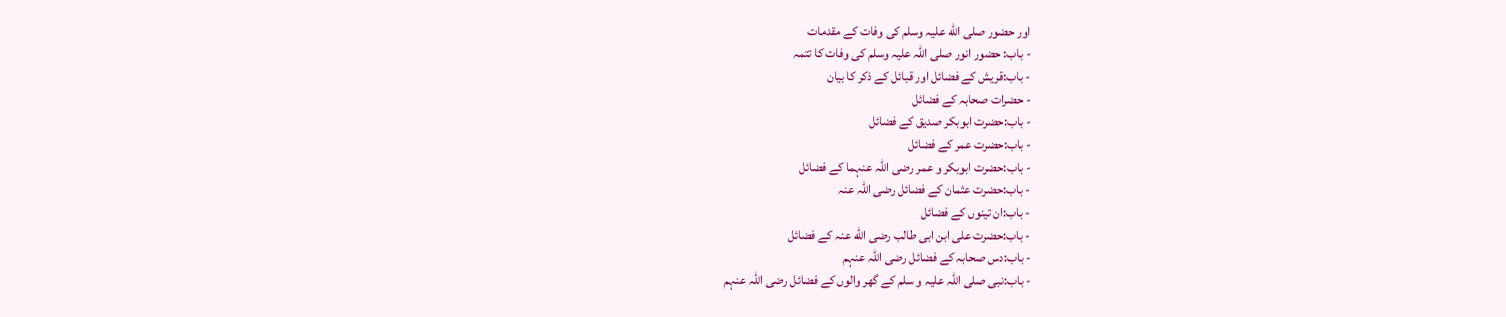اور حضور صلی الله علیہ وسلم کی وفات کے مقدمات
- باب: حضور انور صلی اللہ علیہ وسلم کی وفات کا تتمہ
- باب:قریش کے فضائل اور قبائل کے ذکر کا بیان
- حضرات صحابہ کے فضائل
- باب:حضرت ابوبکر صدیق کے فضائل
- باب:حضرت عمر کے فضائل
- باب:حضرت ابوبکر و عمر رضی اللہ عنہما کے فضائل
- باب:حضرت عثمان کے فضائل رضی اللہ عنہ
- باب:ان تینوں کے فضائل
- باب:حضرت علی ابن ابی طالب رضی الله عنہ کے فضائل
- باب:دس صحابہ کے فضائل رضی اللہ عنہم
- باب:نبی صلی اللہ علیہ و سلم کے گھر والوں کے فضائل رضی اللہ عنہم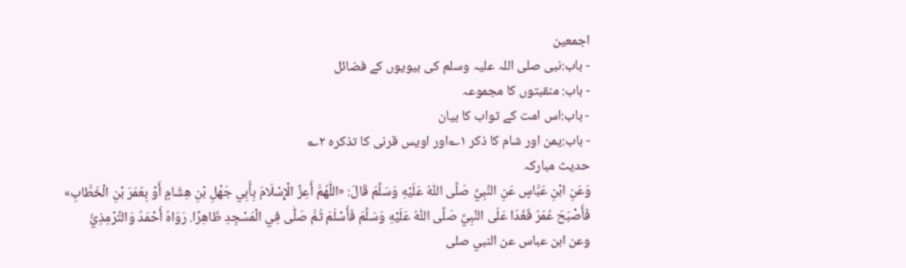اجمعین
- باب:نبی صلی اللہ علیہ وسلم کی بیویوں کے فضائل
- باب: منقبتوں کا مجموعہ
- باب:اس امت کے ثواب کا بیان
- باب:یمن اور شام کا ذکر ۱؎اور اویس قرنی کا تذکرہ ۲؎
حدیث مبارکہ
وَعَنِ ابْنِ عَبَّاسٍ عَنِ النَّبِيِّ صَلَّى اللّٰهُ عَلَيْهِ وَسَلَّمَ قَالَ: «اللّٰهُمَّ أَعِزَّ الْإِسْلَامَ بِأَبِي جَهْلِ بْنِ هِشَامٍ أَوْ بِعُمَرَ بْنِ الْخَطَّابِ» فَأَصْبَحَ عُمَرُ فَغَدَا عَلَى النَّبِيِّ صَلَّى اللّٰهُ عَلَيْهِ وَسَلَّمَ فَأَسْلَمَ ثُمَّ صَلّٰى فِي الْمَسْجِدِ ظَاهِرًا. رَوَاهُ أَحْمَدُ وَالتِّرْمِذِيُّ
وعن ابن عباس عن النبي صلى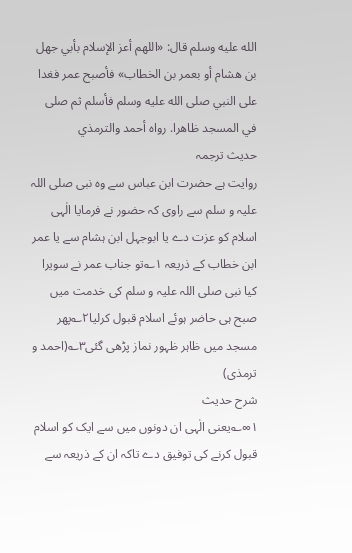الله عليه وسلم قال: «اللهم أعز الإسلام بأبي جهل بن هشام أو بعمر بن الخطاب» فأصبح عمر فغدا على النبي صلى الله عليه وسلم فأسلم ثم صلى في المسجد ظاهرا. رواه أحمد والترمذي
حدیث ترجمہ
روایت ہے حضرت ابن عباس سے وہ نبی صلی اللہ علیہ و سلم سے راوی کہ حضور نے فرمایا الٰہی اسلام کو عزت دے یا ابوجہل ابن ہشام سے یا عمر ابن خطاب کے ذریعہ ۱؎تو جناب عمر نے سویرا کیا نبی صلی اللہ علیہ و سلم کی خدمت میں صبح ہی حاضر ہوئے اسلام قبول کرلیا۲؎پھر مسجد میں ظاہر ظہور نماز پڑھی گئی۳؎(احمد و ترمذی)
شرح حدیث
۱∞؎یعنی الٰہی ان دونوں میں سے ایک کو اسلام قبول کرنے کی توفیق دے تاکہ ان کے ذریعہ سے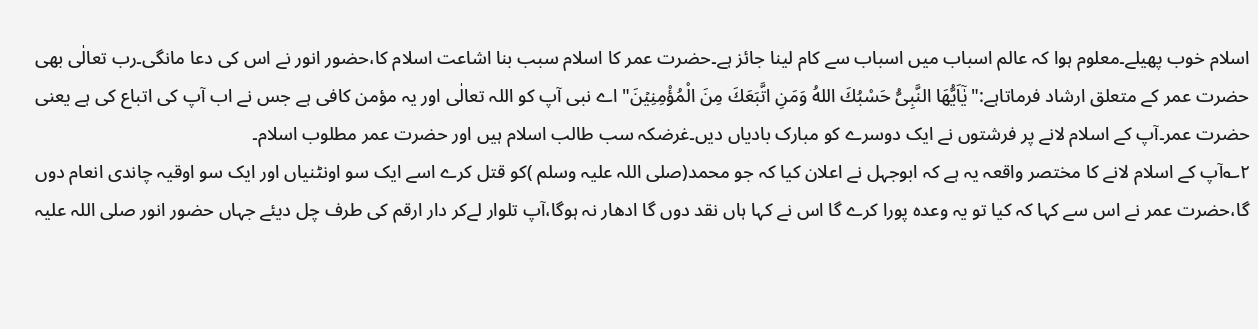اسلام خوب پھیلے۔معلوم ہوا کہ عالم اسباب میں اسباب سے کام لینا جائز ہے۔حضرت عمر کا اسلام سبب بنا اشاعت اسلام کا،حضور انور نے اس کی دعا مانگی۔رب تعالٰی بھی حضرت عمر کے متعلق ارشاد فرماتاہے:"یٰۤاَیُّھَا النَّبِیُّ حَسْبُكَ اللهُ وَمَنِ اتَّبَعَكَ مِنَ الْمُؤْمِنِیۡنَ"اے نبی آپ کو اللہ تعالٰی اور یہ مؤمن کافی ہے جس نے اب آپ کی اتباع کی ہے یعنی حضرت عمر۔آپ کے اسلام لانے پر فرشتوں نے ایک دوسرے کو مبارک بادیاں دیں۔غرضکہ سب طالب اسلام ہیں اور حضرت عمر مطلوب اسلام۔
۲؎آپ کے اسلام لانے کا مختصر واقعہ یہ ہے کہ ابوجہل نے اعلان کیا کہ جو محمد(صلی اللہ علیہ وسلم )کو قتل کرے اسے ایک سو اونٹنیاں اور ایک سو اوقیہ چاندی انعام دوں گا،حضرت عمر نے اس سے کہا کہ کیا تو یہ وعدہ پورا کرے گا اس نے کہا ہاں نقد دوں گا ادھار نہ ہوگا،آپ تلوار لےکر دار ارقم کی طرف چل دیئے جہاں حضور انور صلی اللہ علیہ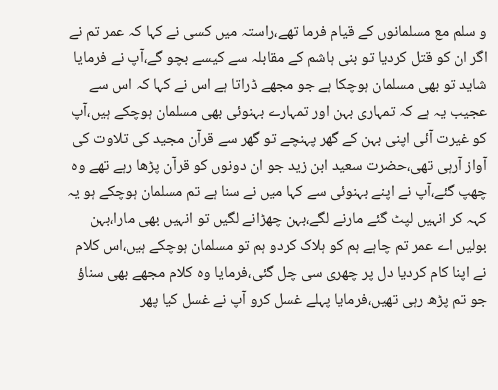و سلم مع مسلمانوں کے قیام فرما تھے،راستہ میں کسی نے کہا کہ عمر تم نے اگر ان کو قتل کردیا تو بنی ہاشم کے مقابلہ سے کیسے بچو گے،آپ نے فرمایا شاید تو بھی مسلمان ہوچکا ہے جو مجھے ڈراتا ہے اس نے کہا کہ اس سے عجیب یہ ہے کہ تمہاری بہن اور تمہارے بہنوئی بھی مسلمان ہوچکے ہیں،آپ کو غیرت آئی اپنی بہن کے گھر پہنچے تو گھر سے قرآن مجید کی تلاوت کی آواز آرہی تھی،حضرت سعید ابن زید جو ان دونوں کو قرآن پڑھا رہے تھے وہ چھپ گئے،آپ نے اپنے بہنوئی سے کہا میں نے سنا ہے تم مسلمان ہوچکے ہو یہ کہہ کر انہیں لپٹ گئے مارنے لگے،بہن چھڑانے لگیں تو انہیں بھی مارا،بہن بولیں اے عمر تم چاہے ہم کو ہلاک کردو ہم تو مسلمان ہوچکے ہیں،اس کلام نے اپنا کام کردیا دل پر چھری سی چل گئی،فرمایا وہ کلام مجھے بھی سناؤ جو تم پڑھ رہی تھیں،فرمایا پہلے غسل کرو آپ نے غسل کیا پھر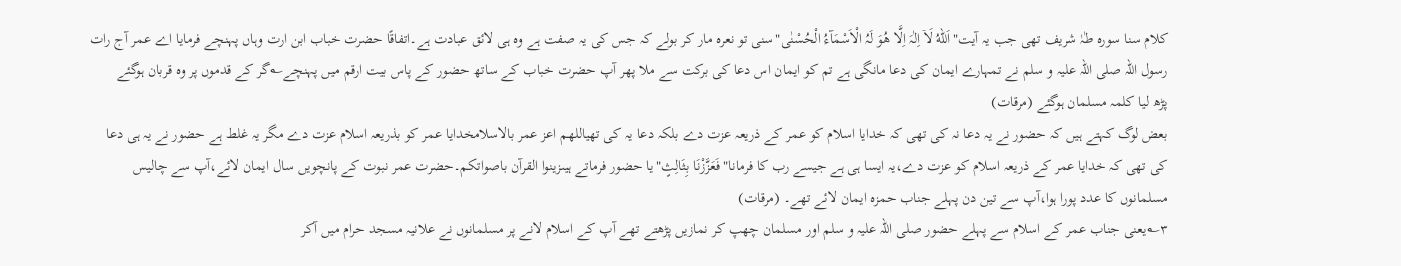کلام سنا سورہ طٰہٰ شریف تھی جب یہ آیت"اَللهُ لَاۤ اِلٰہَ اِلَّا هُوَ لَہُ الْاَسْمَآءُ الْحُسْنٰی"سنی تو نعرہ مار کر بولے کہ جس کی یہ صفت ہے وہ ہی لائق عبادت ہے۔اتفاقًا حضرت خباب ابن ارت وہاں پہنچے فرمایا اے عمر آج رات رسول اللہ صلی اللہ علیہ و سلم نے تمہارے ایمان کی دعا مانگی ہے تم کو ایمان اس دعا کی برکت سے ملا پھر آپ حضرت خباب کے ساتھ حضور کے پاس بیت ارقم میں پہنچے؎گر کے قدموں پر وہ قربان ہوگئے
پڑھ لیا کلمہ مسلمان ہوگئے (مرقات)
بعض لوگ کہتے ہیں کہ حضور نے یہ دعا نہ کی تھی کہ خدایا اسلام کو عمر کے ذریعہ عزت دے بلکہ دعا یہ کی تھیاللھم اعز عمر بالاسلامخدایا عمر کو بذریعہ اسلام عزت دے مگر یہ غلط ہے حضور نے یہ ہی دعا کی تھی کہ خدایا عمر کے ذریعہ اسلام کو عزت دے،یہ ایسا ہی ہے جیسے رب کا فرمانا"فَعَزَّزْنَا بِثَالِثٍ"یا حضور فرماتے ہیںزینوا القرآن باصواتکم۔حضرت عمر نبوت کے پانچویں سال ایمان لائے،آپ سے چالیس مسلمانوں کا عدد پورا ہوا،آپ سے تین دن پہلے جناب حمزہ ایمان لائے تھے۔ (مرقات)
۳؎یعنی جناب عمر کے اسلام سے پہلے حضور صلی اللہ علیہ و سلم اور مسلمان چھپ کر نمازیں پڑھتے تھے آپ کے اسلام لانے پر مسلمانوں نے علانیہ مسجد حرام میں آکر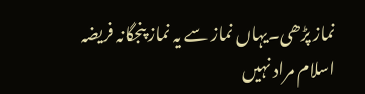نماز پڑھی۔یہاں نماز سے یہ نماز پنجگانہ فریضہ اسلام مراد نہیں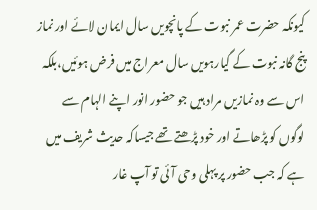کیونکہ حضرت عمر نبوت کے پانچویں سال ایمان لائے اور نماز پنج گانہ نبوت کے گیارہویں سال معراج میں فرض ہوئیں،بلکہ اس سے وہ نمازیں مراد ہیں جو حضور انور اپنے الہام سے لوگوں کو پڑھاتے اور خود پڑھتے تھے جیساکہ حدیث شریف میں ہے کہ جب حضور پر پہلی وحی آئی تو آپ غار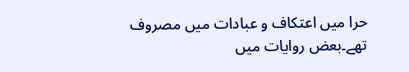حرا میں اعتکاف و عبادات میں مصروف تھے۔بعض روایات میں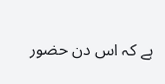ہے کہ اس دن حضور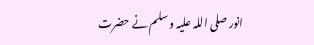انور صلی اللہ علیہ و سلم نے حضرت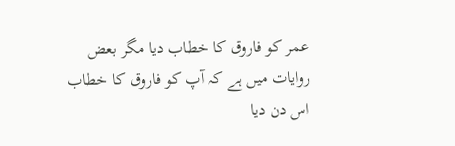عمر کو فاروق کا خطاب دیا مگر بعض روایات میں ہے کہ آپ کو فاروق کا خطاب اس دن دیا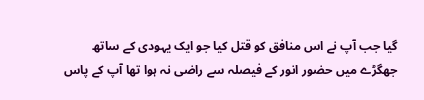گیا جب آپ نے اس منافق کو قتل کیا جو ایک یہودی کے ساتھ جھگڑے میں حضور انور کے فیصلہ سے راضی نہ ہوا تھا آپ کے پاس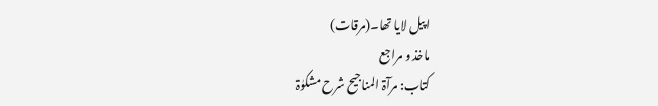اپیل لایا تھا۔(مرقات)
ماخذ و مراجع
کتاب: مرآۃ المناجیح شرح مشکوٰۃ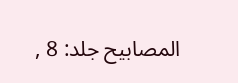المصابیح جلد: 8 ,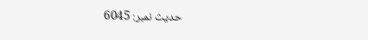حدیث نمبر: 6045